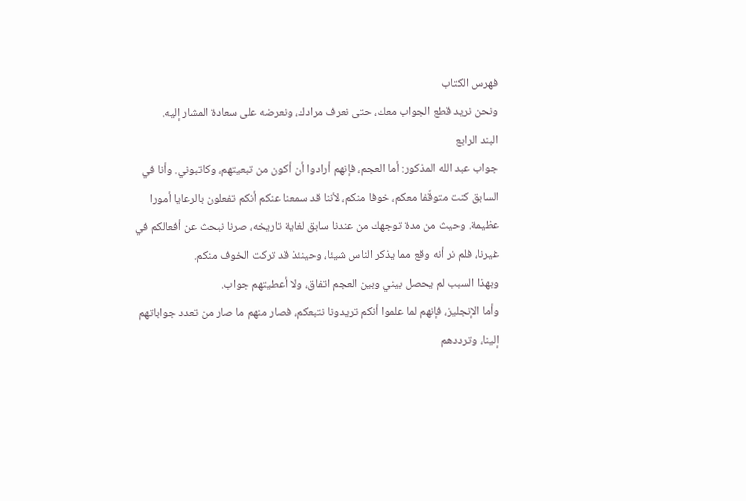فهرس الكتاب
ونحن نريد قطع الجواب معك، حتى نعرف مرادك، ونعرضه على سعادة المشار إليه.
البند الرابع
جواب عبد الله المذكور: أما العجم، فإنهم أرادوا أن أكون من تبعيتهم، وكاتبوني. وأنا في السابق كنت متوقّفا معكم، خوفا منكم، لأننا قد سمعنا عنكم أنكم تفعلون بالرعايا أمورا عظيمة. وحيث من مدة توجهك من عندنا سابق لغاية تاريخه، صرنا نبحث عن أفعالكم في غيرنا، فلم نر أنه وقع مما يذكر الناس شيئا، وحينئذ قد تركت الخوف منكم.
وبهذا السبب لم يحصل بيني وبين العجم اتفاق، ولا أعطيتهم جواب.
وأما الإنجليز، فإنهم لما علموا أنكم تريدونا نتبعكم، فصار منهم ما صار من تعدد جواباتهم إلينا، وترددهم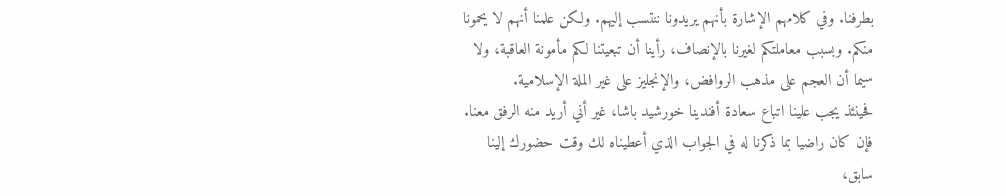بطرفنا. وفي كلامهم الإشارة بأنهم يريدونا ننتسب إليهم. ولكن علمنا أنهم لا يحمونا منكم. وبسبب معاملتكم لغيرنا بالإنصاف، رأينا أن تبعيتنا لكم مأمونة العاقبة، ولا سيما أن العجم على مذهب الروافض، والإنجليز على غير الملة الإسلامية.
فحينئذ يجب علينا اتباع سعادة أفندينا خورشيد باشا، غير أني أريد منه الرفق معنا. فإن كان راضيا بما ذكرنا له في الجواب الذي أعطيناه لك وقت حضورك إلينا سابق،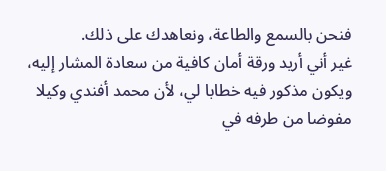فنحن بالسمع والطاعة، ونعاهدك على ذلك.
غير أني أريد ورقة أمان كافية من سعادة المشار إليه، ويكون مذكور فيه خطابا لي، لأن محمد أفندي وكيلا مفوضا من طرفه في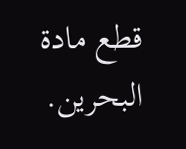قطع مادة البحرين.